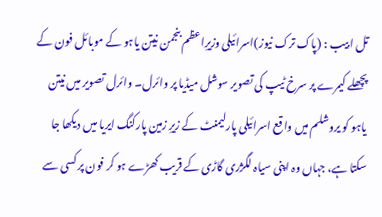تل ابیب : (پاک ترک نیوز)اسرائیلی وزیرِاعظم بنجمن نیتن یاہو کے موبائل فون کے پچھلے کیمرے پر سرخ ٹیپ کی تصویر سوشل میڈیا پر وائرل۔ وائرل تصویر میں نیتن یاہو کو یروشلم میں واقع اسرائیلی پارلیمنٹ کے زیرِ زمین پارکنگ ایریا میں دیکھا جا سکتا ہے، جہاں وہ اپنی سیاہ لگژری گاڑی کے قریب کھڑے ہو کر فون پر کسی سے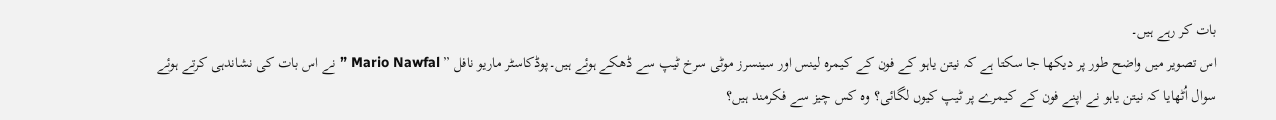بات کر رہے ہیں۔
اس تصویر میں واضح طور پر دیکھا جا سکتا ہے کہ نیتن یاہو کے فون کے کیمرہ لینس اور سینسرز موٹی سرخ ٹیپ سے ڈھکے ہوئے ہیں۔پوڈکاسٹر ماریو نافل ” Mario Nawfal ” نے اس بات کی نشاندہی کرتے ہوئے سوال اُٹھایا کہ نیتن یاہو نے اپنے فون کے کیمرے پر ٹیپ کیوں لگائی؟ وہ کس چیز سے فکرمند ہیں؟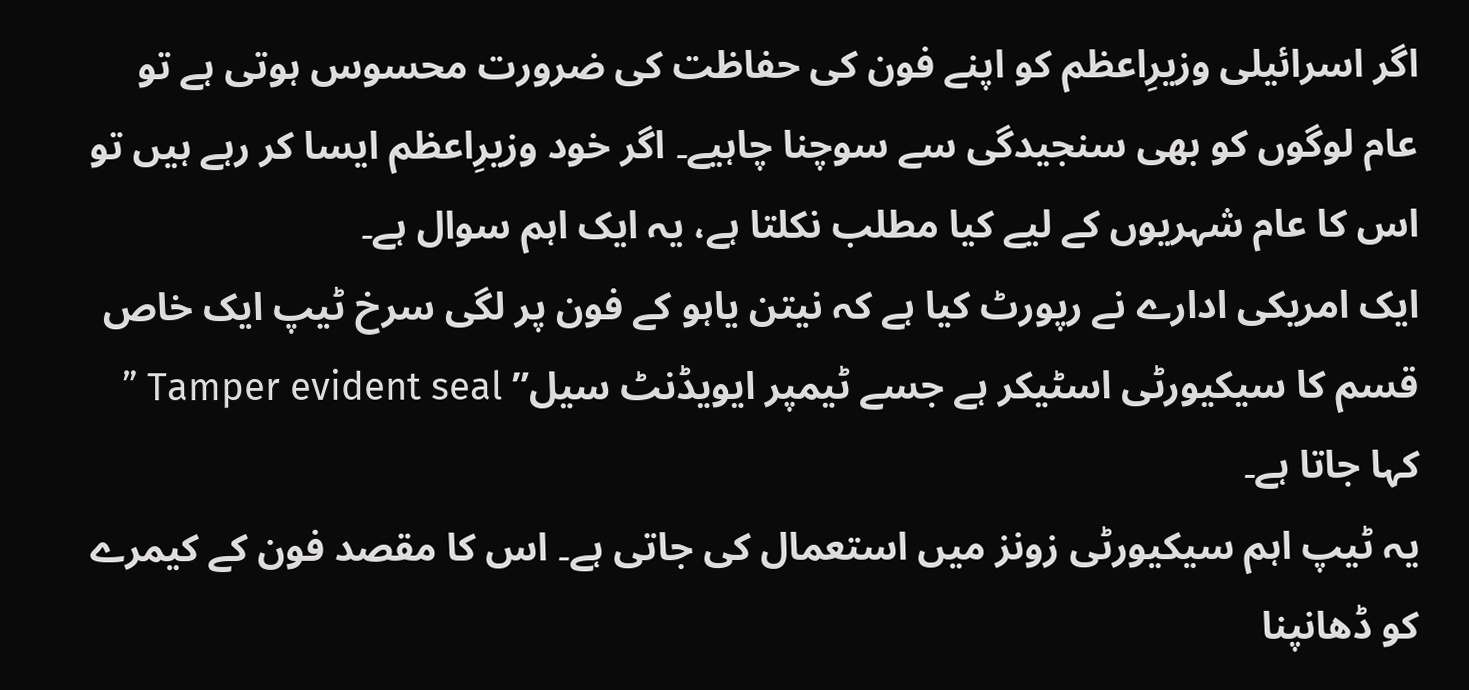اگر اسرائیلی وزیرِاعظم کو اپنے فون کی حفاظت کی ضرورت محسوس ہوتی ہے تو عام لوگوں کو بھی سنجیدگی سے سوچنا چاہیے۔ اگر خود وزیرِاعظم ایسا کر رہے ہیں تو اس کا عام شہریوں کے لیے کیا مطلب نکلتا ہے، یہ ایک اہم سوال ہے۔
ایک امریکی ادارے نے رپورٹ کیا ہے کہ نیتن یاہو کے فون پر لگی سرخ ٹیپ ایک خاص قسم کا سیکیورٹی اسٹیکر ہے جسے ٹیمپر ایویڈنٹ سیل” Tamper evident seal ” کہا جاتا ہے۔
یہ ٹیپ اہم سیکیورٹی زونز میں استعمال کی جاتی ہے۔ اس کا مقصد فون کے کیمرے کو ڈھانپنا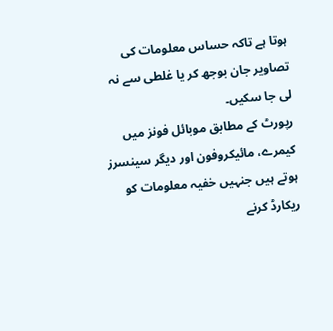ہوتا ہے تاکہ حساس معلومات کی تصاویر جان بوجھ کر یا غلطی سے نہ لی جا سکیں۔
رپورٹ کے مطابق موبائل فونز میں کیمرے، مائیکروفون اور دیگر سینسرز ہوتے ہیں جنہیں خفیہ معلومات کو ریکارڈ کرنے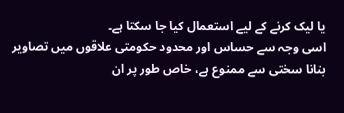یا لیک کرنے کے لیے استعمال کیا جا سکتا ہے۔
اسی وجہ سے حساس اور محدود حکومتی علاقوں میں تصاویر بنانا سختی سے ممنوع ہے، خاص طور پر ان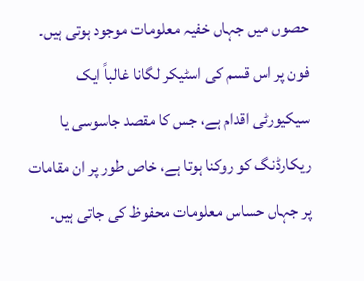حصوں میں جہاں خفیہ معلومات موجود ہوتی ہیں۔
فون پر اس قسم کی اسٹیکر لگانا غالباً ایک سیکیورٹی اقدام ہے، جس کا مقصد جاسوسی یا ریکارڈنگ کو روکنا ہوتا ہے، خاص طور پر ان مقامات پر جہاں حساس معلومات محفوظ کی جاتی ہیں۔